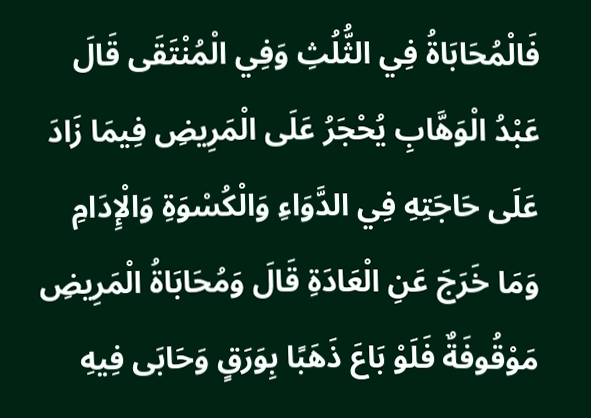فَالْمُحَابَاةُ فِي الثُّلُثِ وَفِي الْمُنْتَقَى قَالَ عَبْدُ الْوَهَّابِ يُحْجَرُ عَلَى الْمَرِيضِ فِيمَا زَادَ عَلَى حَاجَتِهِ فِي الدَّوَاءِ وَالْكُسْوَةِ وَالْإِدَامِ وَمَا خَرَجَ عَنِ الْعَادَةِ قَالَ وَمُحَابَاةُ الْمَرِيضِ مَوْقُوفَةٌ فَلَوْ بَاعَ ذَهَبًا بِوَرَقٍ وَحَابَى فِيهِ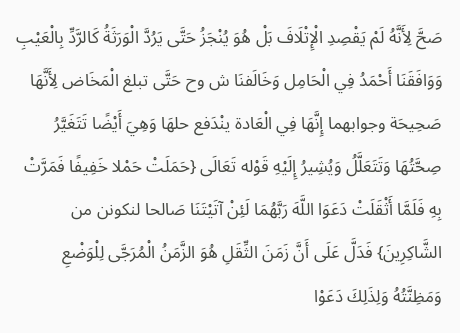صَحَّ لِأَنَّهُ لَمْ يَقْصِدِ الْإِتْلَافَ بَلْ هُوَ يُنْجَزُ حَتَّى يَرُدَّ الْوَرَثَةُ كَالرَّدِّ بِالْعَيْبِ وَوَافَقَنَا أَحْمَدُ فِي الْحَامِل وَخَالَفنَا ش وح حَتَّى تبلغ الْمَخَاض لِأَنَّهَا صَحِيحَة وجوابهما إِنَّهَا فِي الْعَادة ينْدَفع حلهَا وَهِيَ أَيْضًا تَتَغَيَّرُ صِحَّتُهَا وَتَتَعَلَّلُ وَيُشِيرُ إِلَيْهِ قَوْله تَعَالَى {حَمَلَتْ حَمْلا خَفِيفًا فَمَرَّتْ بِهِ فَلَمَّا أَثْقَلَتْ دَعَوَا اللَّهَ رَبَّهُمَا لَئِنْ آتَيْتَنَا صَالحا لنكونن من الشَّاكِرِينَ} فَدَلَّ عَلَى أَنَّ زَمَنَ الثِّقَلِ هُوَ الزَّمَنُ الْمُرَجَّى لِلْوَضْعِ وَمَظِنَّتُهُ وَلِذَلِكَ دَعَوْا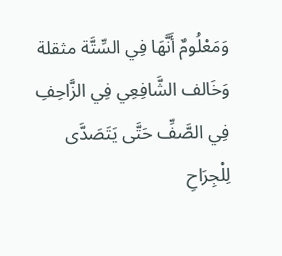وَمَعْلُومٌ أَنَّهَا فِي السِّتَّة مثقلة وَخَالف الشَّافِعِي فِي الزَّاحِفِ فِي الصَّفِّ حَتَّى يَتَصَدَّى لِلْجِرَاحِ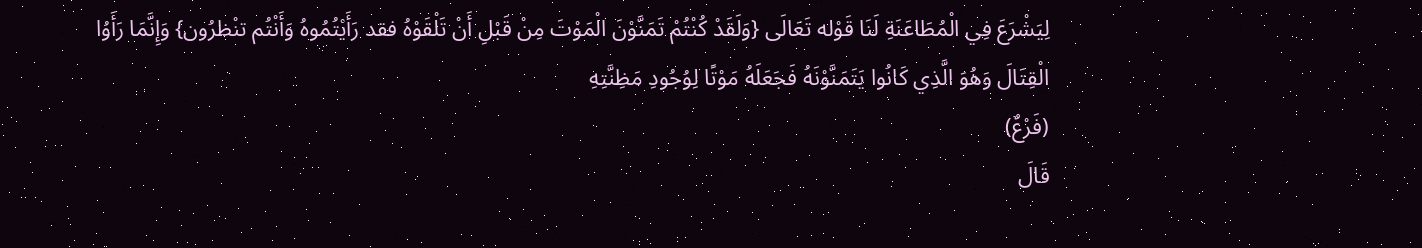لِيَشْرَعَ فِي الْمُطَاعَنَةِ لَنَا قَوْله تَعَالَى {وَلَقَدْ كُنْتُمْ تَمَنَّوْنَ الْمَوْتَ مِنْ قَبْلِ أَنْ تَلْقَوْهُ فقد رَأَيْتُمُوهُ وَأَنْتُم تنْظرُون} وَإِنَّمَا رَأَوُا الْقِتَالَ وَهُوَ الَّذِي كَانُوا يَتَمَنَّوْنَهُ فَجَعَلَهُ مَوْتًا لِوُجُودِ مَظِنَّتِهِ
(فَرْعٌ)
قَالَ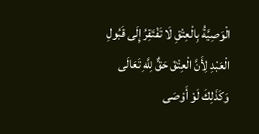الْوَصِيَّةُ بِالْعِتْقِ لَا تَفْتَقِرُ إِلَى قَبُولِ الْعَبْدِ لِأَنَّ الْعِتْقَ حَقٌّ لِلَّهِ تَعَالَى وَكَذَلِكَ لَوْ أَوْصَى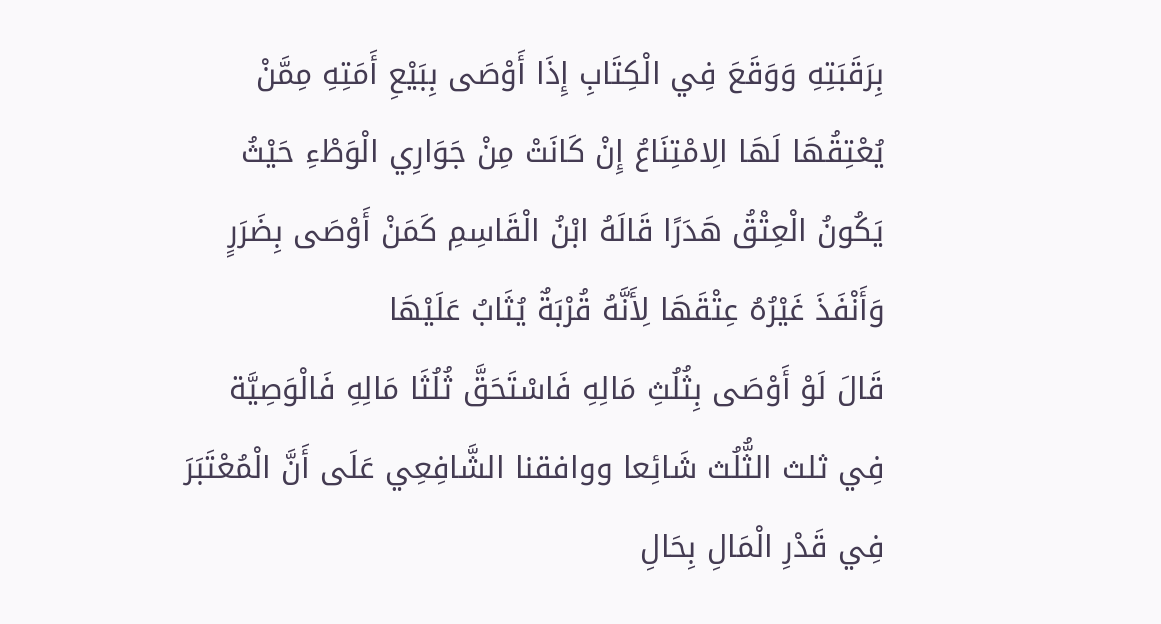بِرَقَبَتِهِ وَوَقَعَ فِي الْكِتَابِ إِذَا أَوْصَى بِبَيْعِ أَمَتِهِ مِمَّنْ يُعْتِقُهَا لَهَا الِامْتِنَاعُ إِنْ كَانَتْ مِنْ جَوَارِي الْوَطْءِ حَيْثُ يَكُونُ الْعِتْقُ هَدَرًا قَالَهُ ابْنُ الْقَاسِمِ كَمَنْ أَوْصَى بِضَرَرٍ وَأَنْفَذَ غَيْرُهُ عِتْقَهَا لِأَنَّهُ قُرْبَةٌ يُثَابُ عَلَيْهَا
قَالَ لَوْ أَوْصَى بِثُلُثِ مَالِهِ فَاسْتَحَقَّ ثُلُثَا مَالِهِ فَالْوَصِيَّة فِي ثلث الثُّلُث شَائِعا ووافقنا الشَّافِعِي عَلَى أَنَّ الْمُعْتَبَرَ فِي قَدْرِ الْمَالِ بِحَالِ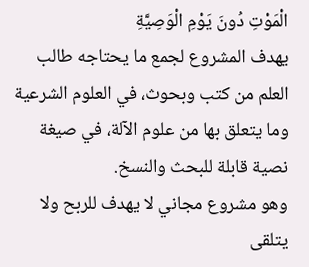الْمَوْتِ دُونَ يَوْمِ الْوَصِيَّةِ
يهدف المشروع لجمع ما يحتاجه طالب العلم من كتب وبحوث، في العلوم الشرعية وما يتعلق بها من علوم الآلة، في صيغة نصية قابلة للبحث والنسخ.
وهو مشروع مجاني لا يهدف للربح ولا يتلقى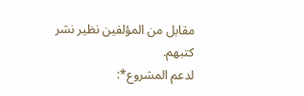مقابل من المؤلفين نظير نشر كتبهم.
لدعم المشروع*: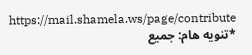https://mail.shamela.ws/page/contribute
*تنويه هام: جميع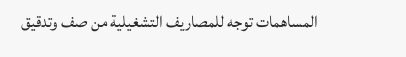المساهمات توجه للمصاريف التشغيلية من صف وتدقيق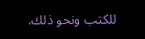للكتب ونحو ذلك.